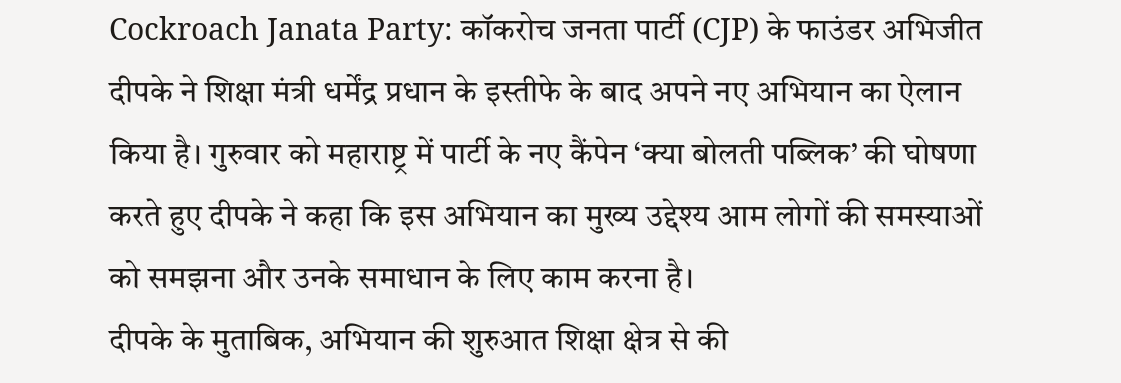Cockroach Janata Party: कॉकरोच जनता पार्टी (CJP) के फाउंडर अभिजीत दीपके ने शिक्षा मंत्री धर्मेंद्र प्रधान के इस्तीफे के बाद अपने नए अभियान का ऐलान किया है। गुरुवार को महाराष्ट्र में पार्टी के नए कैंपेन ‘क्या बोलती पब्लिक’ की घोषणा करते हुए दीपके ने कहा कि इस अभियान का मुख्य उद्देश्य आम लोगों की समस्याओं को समझना और उनके समाधान के लिए काम करना है।
दीपके के मुताबिक, अभियान की शुरुआत शिक्षा क्षेत्र से की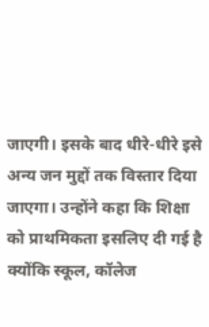जाएगी। इसके बाद धीरे-धीरे इसे अन्य जन मुद्दों तक विस्तार दिया जाएगा। उन्होंने कहा कि शिक्षा को प्राथमिकता इसलिए दी गई है क्योंकि स्कूल, कॉलेज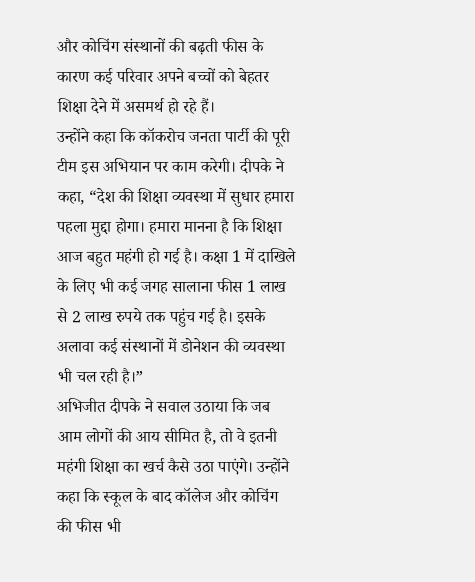और कोचिंग संस्थानों की बढ़ती फीस के कारण कई परिवार अपने बच्चों को बेहतर शिक्षा देने में असमर्थ हो रहे हैं।
उन्होंने कहा कि कॉकरोच जनता पार्टी की पूरी टीम इस अभियान पर काम करेगी। दीपके ने कहा, “देश की शिक्षा व्यवस्था में सुधार हमारा पहला मुद्दा होगा। हमारा मानना है कि शिक्षा आज बहुत महंगी हो गई है। कक्षा 1 में दाखिले के लिए भी कई जगह सालाना फीस 1 लाख से 2 लाख रुपये तक पहुंच गई है। इसके अलावा कई संस्थानों में डोनेशन की व्यवस्था भी चल रही है।”
अभिजीत दीपके ने सवाल उठाया कि जब आम लोगों की आय सीमित है, तो वे इतनी महंगी शिक्षा का खर्च कैसे उठा पाएंगे। उन्होंने कहा कि स्कूल के बाद कॉलेज और कोचिंग की फीस भी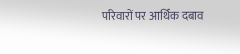परिवारों पर आर्थिक दबाव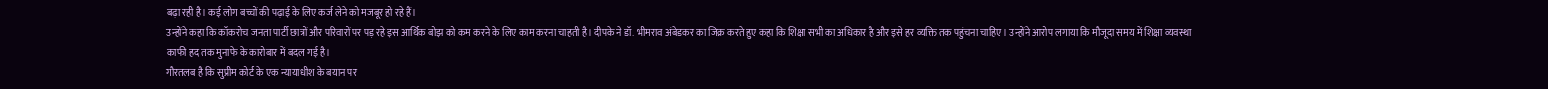बढ़ा रही है। कई लोग बच्चों की पढ़ाई के लिए कर्ज लेने को मजबूर हो रहे हैं।
उन्होंने कहा कि कॉकरोच जनता पार्टी छात्रों और परिवारों पर पड़ रहे इस आर्थिक बोझ को कम करने के लिए काम करना चाहती है। दीपके ने डॉ. भीमराव अंबेडकर का जिक्र करते हुए कहा कि शिक्षा सभी का अधिकार है और इसे हर व्यक्ति तक पहुंचना चाहिए। उन्होंने आरोप लगाया कि मौजूदा समय में शिक्षा व्यवस्था काफी हद तक मुनाफे के कारोबार में बदल गई है।
गौरतलब है कि सुप्रीम कोर्ट के एक न्यायाधीश के बयान पर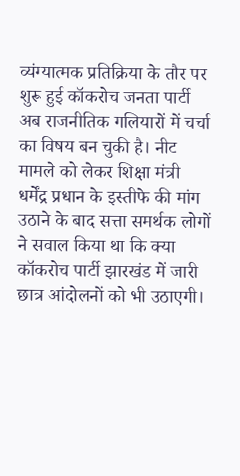व्यंग्यात्मक प्रतिक्रिया के तौर पर शुरू हुई कॉकरोच जनता पार्टी अब राजनीतिक गलियारों में चर्चा का विषय बन चुकी है। नीट मामले को लेकर शिक्षा मंत्री धर्मेंद्र प्रधान के इस्तीफे की मांग उठाने के बाद सत्ता समर्थक लोगों ने सवाल किया था कि क्या कॉकरोच पार्टी झारखंड में जारी छात्र आंदोलनों को भी उठाएगी।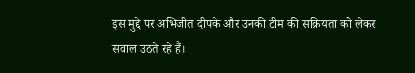इस मुद्दे पर अभिजीत दीपके और उनकी टीम की सक्रियता को लेकर सवाल उठते रहे हैं।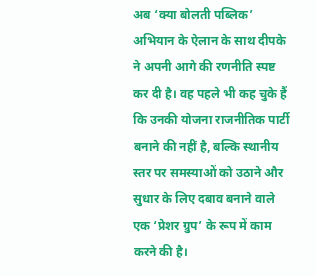अब ‘क्या बोलती पब्लिक’ अभियान के ऐलान के साथ दीपके ने अपनी आगे की रणनीति स्पष्ट कर दी है। वह पहले भी कह चुके हैं कि उनकी योजना राजनीतिक पार्टी बनाने की नहीं है, बल्कि स्थानीय स्तर पर समस्याओं को उठाने और सुधार के लिए दबाव बनाने वाले एक ‘प्रेशर ग्रुप’ के रूप में काम करने की है।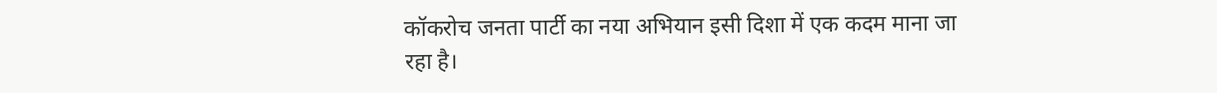कॉकरोच जनता पार्टी का नया अभियान इसी दिशा में एक कदम माना जा रहा है।